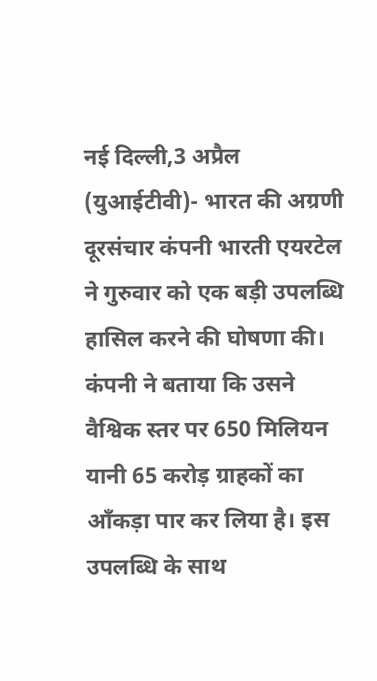नई दिल्ली,3 अप्रैल (युआईटीवी)- भारत की अग्रणी दूरसंचार कंपनी भारती एयरटेल ने गुरुवार को एक बड़ी उपलब्धि हासिल करने की घोषणा की। कंपनी ने बताया कि उसने वैश्विक स्तर पर 650 मिलियन यानी 65 करोड़ ग्राहकों का आँकड़ा पार कर लिया है। इस उपलब्धि के साथ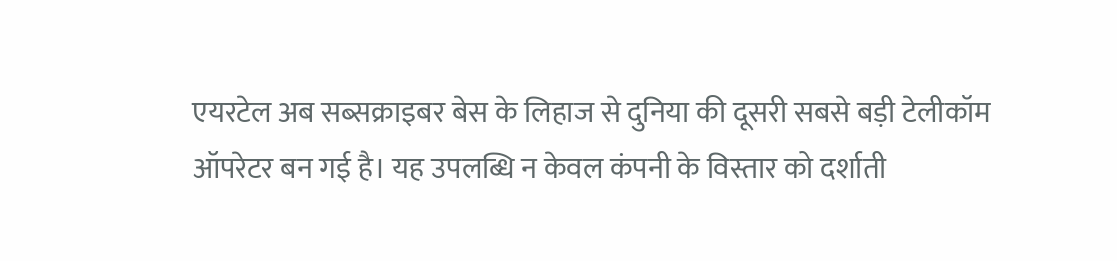एयरटेल अब सब्सक्राइबर बेस के लिहाज से दुनिया की दूसरी सबसे बड़ी टेलीकॉम ऑपरेटर बन गई है। यह उपलब्धि न केवल कंपनी के विस्तार को दर्शाती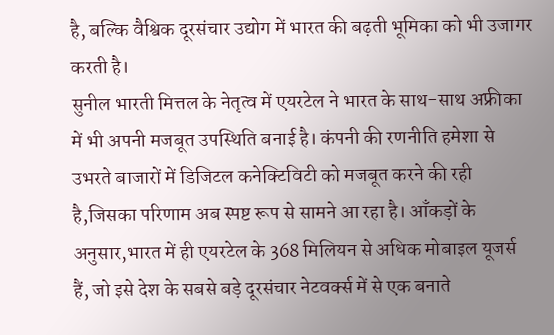है, बल्कि वैश्विक दूरसंचार उद्योग में भारत की बढ़ती भूमिका को भी उजागर करती है।
सुनील भारती मित्तल के नेतृत्व में एयरटेल ने भारत के साथ-साथ अफ्रीका में भी अपनी मजबूत उपस्थिति बनाई है। कंपनी की रणनीति हमेशा से उभरते बाजारों में डिजिटल कनेक्टिविटी को मजबूत करने की रही है,जिसका परिणाम अब स्पष्ट रूप से सामने आ रहा है। आँकड़ों के अनुसार,भारत में ही एयरटेल के 368 मिलियन से अधिक मोबाइल यूजर्स हैं, जो इसे देश के सबसे बड़े दूरसंचार नेटवर्क्स में से एक बनाते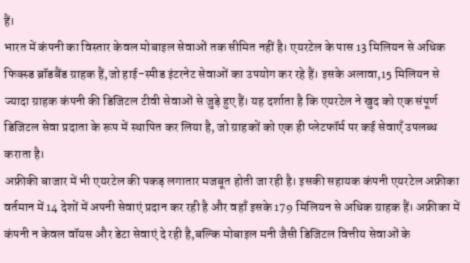हैं।
भारत में कंपनी का विस्तार केवल मोबाइल सेवाओं तक सीमित नहीं है। एयरटेल के पास 13 मिलियन से अधिक फिक्स्ड ब्रॉडबैंड ग्राहक हैं,जो हाई-स्पीड इंटरनेट सेवाओं का उपयोग कर रहे हैं। इसके अलावा,15 मिलियन से ज्यादा ग्राहक कंपनी की डिजिटल टीवी सेवाओं से जुड़े हुए हैं। यह दर्शाता है कि एयरटेल ने खुद को एक संपूर्ण डिजिटल सेवा प्रदाता के रूप में स्थापित कर लिया है, जो ग्राहकों को एक ही प्लेटफॉर्म पर कई सेवाएँ उपलब्ध कराता है।
अफ्रीकी बाजार में भी एयरटेल की पकड़ लगातार मजबूत होती जा रही है। इसकी सहायक कंपनी एयरटेल अफ्रीका वर्तमान में 14 देशों में अपनी सेवाएं प्रदान कर रही है और वहाँ इसके 179 मिलियन से अधिक ग्राहक हैं। अफ्रीका में कंपनी न केवल वॉयस और डेटा सेवाएं दे रही है,बल्कि मोबाइल मनी जैसी डिजिटल वित्तीय सेवाओं के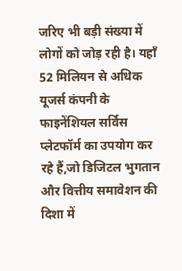जरिए भी बड़ी संख्या में लोगों को जोड़ रही है। यहाँ 52 मिलियन से अधिक यूजर्स कंपनी के फाइनेंशियल सर्विस प्लेटफॉर्म का उपयोग कर रहे हैं,जो डिजिटल भुगतान और वित्तीय समावेशन की दिशा में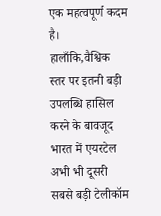एक महत्वपूर्ण कदम है।
हालाँकि,वैश्विक स्तर पर इतनी बड़ी उपलब्धि हासिल करने के बावजूद भारत में एयरटेल अभी भी दूसरी सबसे बड़ी टेलीकॉम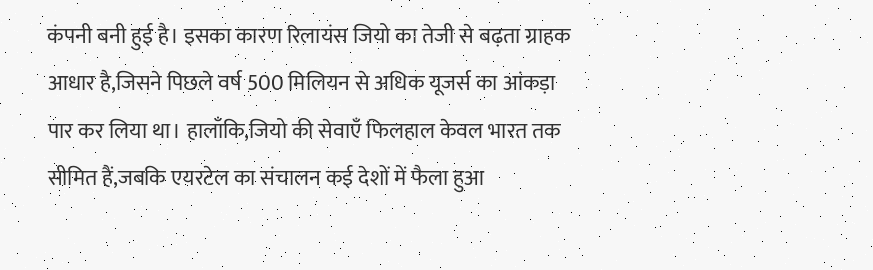कंपनी बनी हुई है। इसका कारण रिलायंस जियो का तेजी से बढ़ता ग्राहक आधार है,जिसने पिछले वर्ष 500 मिलियन से अधिक यूजर्स का आंकड़ा पार कर लिया था। हालाँकि,जियो की सेवाएँ फिलहाल केवल भारत तक सीमित हैं,जबकि एयरटेल का संचालन कई देशों में फैला हुआ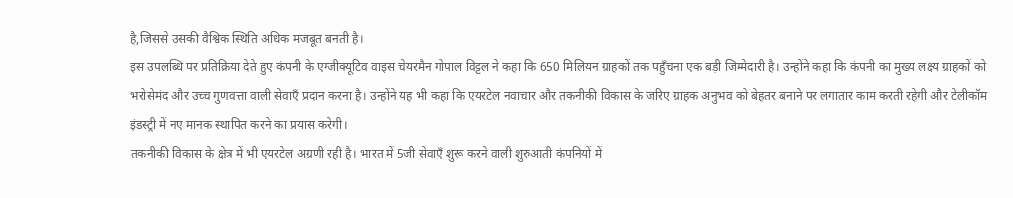है,जिससे उसकी वैश्विक स्थिति अधिक मजबूत बनती है।
इस उपलब्धि पर प्रतिक्रिया देते हुए कंपनी के एग्जीक्यूटिव वाइस चेयरमैन गोपाल विट्टल ने कहा कि 650 मिलियन ग्राहकों तक पहुँचना एक बड़ी जिम्मेदारी है। उन्होंने कहा कि कंपनी का मुख्य लक्ष्य ग्राहकों को भरोसेमंद और उच्च गुणवत्ता वाली सेवाएँ प्रदान करना है। उन्होंने यह भी कहा कि एयरटेल नवाचार और तकनीकी विकास के जरिए ग्राहक अनुभव को बेहतर बनाने पर लगातार काम करती रहेगी और टेलीकॉम इंडस्ट्री में नए मानक स्थापित करने का प्रयास करेगी।
तकनीकी विकास के क्षेत्र में भी एयरटेल अग्रणी रही है। भारत में 5जी सेवाएँ शुरू करने वाली शुरुआती कंपनियों में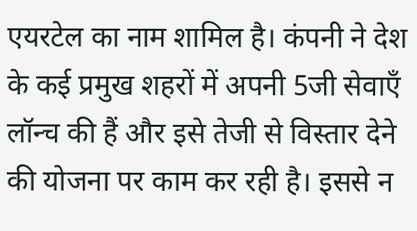एयरटेल का नाम शामिल है। कंपनी ने देश के कई प्रमुख शहरों में अपनी 5जी सेवाएँ लॉन्च की हैं और इसे तेजी से विस्तार देने की योजना पर काम कर रही है। इससे न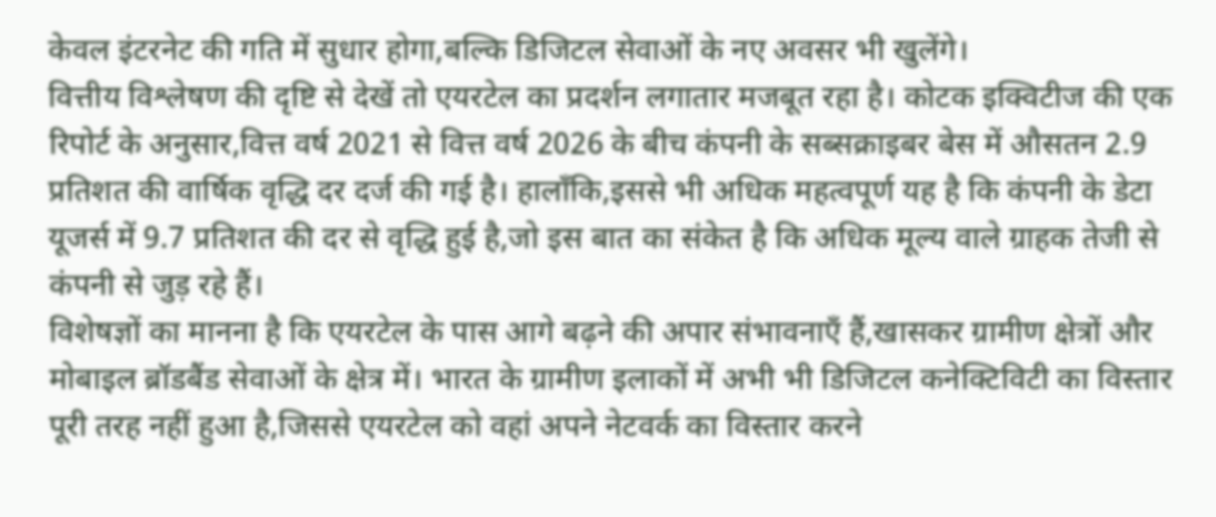केवल इंटरनेट की गति में सुधार होगा,बल्कि डिजिटल सेवाओं के नए अवसर भी खुलेंगे।
वित्तीय विश्लेषण की दृष्टि से देखें तो एयरटेल का प्रदर्शन लगातार मजबूत रहा है। कोटक इक्विटीज की एक रिपोर्ट के अनुसार,वित्त वर्ष 2021 से वित्त वर्ष 2026 के बीच कंपनी के सब्सक्राइबर बेस में औसतन 2.9 प्रतिशत की वार्षिक वृद्धि दर दर्ज की गई है। हालाँकि,इससे भी अधिक महत्वपूर्ण यह है कि कंपनी के डेटा यूजर्स में 9.7 प्रतिशत की दर से वृद्धि हुई है,जो इस बात का संकेत है कि अधिक मूल्य वाले ग्राहक तेजी से कंपनी से जुड़ रहे हैं।
विशेषज्ञों का मानना है कि एयरटेल के पास आगे बढ़ने की अपार संभावनाएँ हैं,खासकर ग्रामीण क्षेत्रों और मोबाइल ब्रॉडबैंड सेवाओं के क्षेत्र में। भारत के ग्रामीण इलाकों में अभी भी डिजिटल कनेक्टिविटी का विस्तार पूरी तरह नहीं हुआ है,जिससे एयरटेल को वहां अपने नेटवर्क का विस्तार करने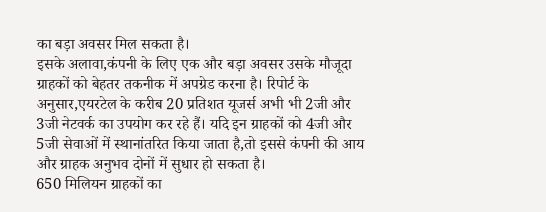का बड़ा अवसर मिल सकता है।
इसके अलावा,कंपनी के लिए एक और बड़ा अवसर उसके मौजूदा ग्राहकों को बेहतर तकनीक में अपग्रेड करना है। रिपोर्ट के अनुसार,एयरटेल के करीब 20 प्रतिशत यूजर्स अभी भी 2जी और 3जी नेटवर्क का उपयोग कर रहे हैं। यदि इन ग्राहकों को 4जी और 5जी सेवाओं में स्थानांतरित किया जाता है,तो इससे कंपनी की आय और ग्राहक अनुभव दोनों में सुधार हो सकता है।
650 मिलियन ग्राहकों का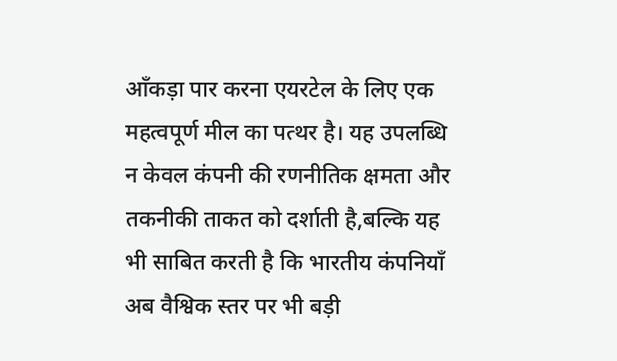आँकड़ा पार करना एयरटेल के लिए एक महत्वपूर्ण मील का पत्थर है। यह उपलब्धि न केवल कंपनी की रणनीतिक क्षमता और तकनीकी ताकत को दर्शाती है,बल्कि यह भी साबित करती है कि भारतीय कंपनियाँ अब वैश्विक स्तर पर भी बड़ी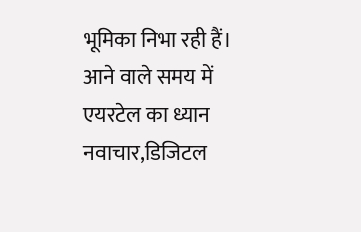भूमिका निभा रही हैं। आने वाले समय में एयरटेल का ध्यान नवाचार,डिजिटल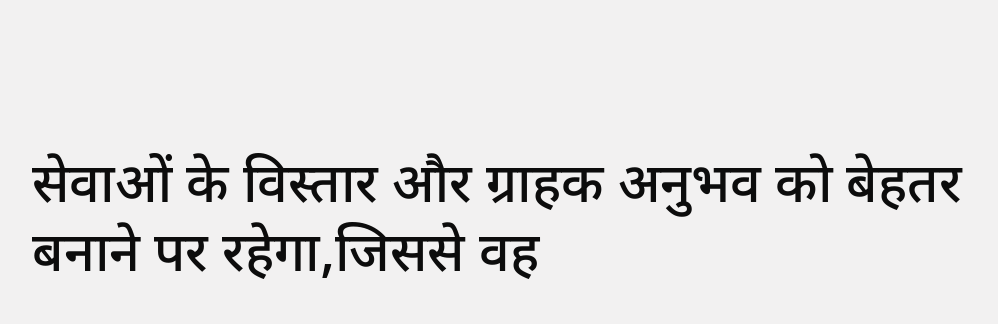सेवाओं के विस्तार और ग्राहक अनुभव को बेहतर बनाने पर रहेगा,जिससे वह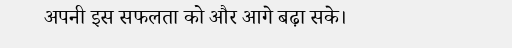अपनी इस सफलता को और आगे बढ़ा सके।